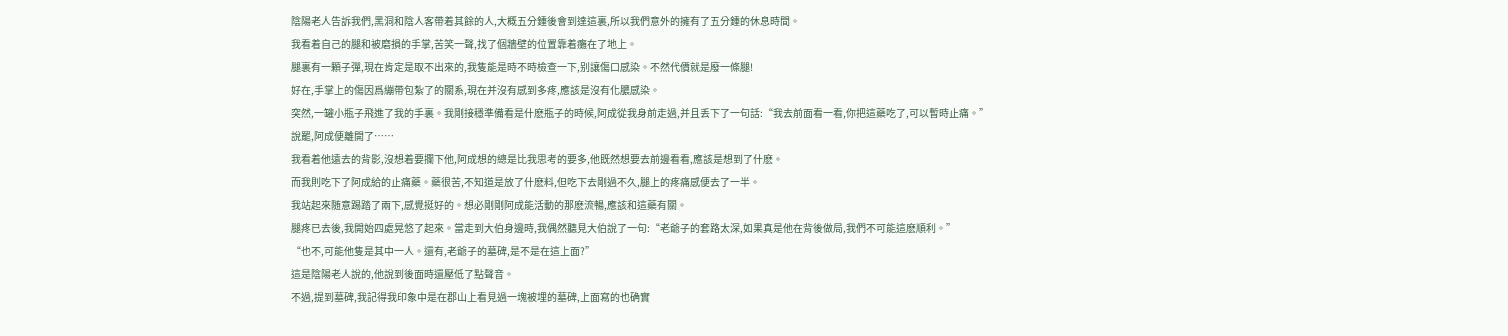陰陽老人告訴我們,黑洞和陰人客帶着其餘的人,大概五分鍾後會到達這裏,所以我們意外的擁有了五分鍾的休息時間。
我看着自己的腿和被磨損的手掌,苦笑一聲,找了個牆壁的位置靠着癱在了地上。
腿裏有一顆子彈,現在肯定是取不出來的,我隻能是時不時檢查一下,别讓傷口感染。不然代價就是廢一條腿!
好在,手掌上的傷因爲繃帶包紮了的關系,現在并沒有感到多疼,應該是沒有化膿感染。
突然,一罐小瓶子飛進了我的手裏。我剛接穩準備看是什麽瓶子的時候,阿成從我身前走過,并且丢下了一句話:“我去前面看一看,你把這藥吃了,可以暫時止痛。”
說罷,阿成便離開了……
我看着他遠去的背影,沒想着要攔下他,阿成想的總是比我思考的要多,他既然想要去前邊看看,應該是想到了什麽。
而我則吃下了阿成給的止痛藥。藥很苦,不知道是放了什麽料,但吃下去剛過不久,腿上的疼痛感便去了一半。
我站起來随意踢踏了兩下,感覺挺好的。想必剛剛阿成能活動的那麽流暢,應該和這藥有關。
腿疼已去後,我開始四處晃悠了起來。當走到大伯身邊時,我偶然聽見大伯說了一句:“老爺子的套路太深,如果真是他在背後做局,我們不可能這麽順利。”
“也不,可能他隻是其中一人。還有,老爺子的墓碑,是不是在這上面?”
這是陰陽老人說的,他說到後面時還壓低了點聲音。
不過,提到墓碑,我記得我印象中是在郡山上看見過一塊被埋的墓碑,上面寫的也确實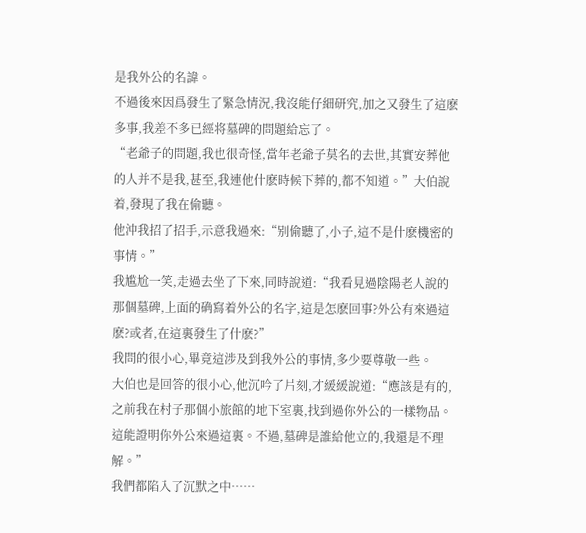是我外公的名諱。
不過後來因爲發生了緊急情況,我沒能仔細研究,加之又發生了這麽多事,我差不多已經将墓碑的問題給忘了。
“老爺子的問題,我也很奇怪,當年老爺子莫名的去世,其實安葬他的人并不是我,甚至,我連他什麽時候下葬的,都不知道。”大伯說着,發現了我在偷聽。
他沖我招了招手,示意我過來:“别偷聽了,小子,這不是什麽機密的事情。”
我尴尬一笑,走過去坐了下來,同時說道:“我看見過陰陽老人說的那個墓碑,上面的确寫着外公的名字,這是怎麽回事?外公有來過這麽?或者,在這裏發生了什麽?”
我問的很小心,畢竟這涉及到我外公的事情,多少要尊敬一些。
大伯也是回答的很小心,他沉吟了片刻,才緩緩說道:“應該是有的,之前我在村子那個小旅館的地下室裏,找到過你外公的一樣物品。這能證明你外公來過這裏。不過,墓碑是誰給他立的,我還是不理解。”
我們都陷入了沉默之中……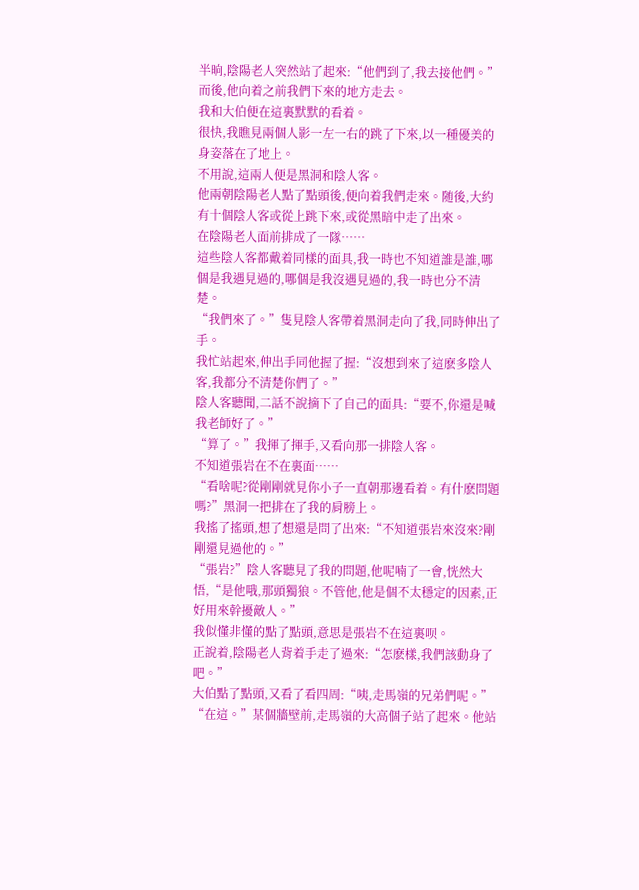半晌,陰陽老人突然站了起來:“他們到了,我去接他們。”
而後,他向着之前我們下來的地方走去。
我和大伯便在這裏默默的看着。
很快,我瞧見兩個人影一左一右的跳了下來,以一種優美的身姿落在了地上。
不用說,這兩人便是黑洞和陰人客。
他兩朝陰陽老人點了點頭後,便向着我們走來。随後,大約有十個陰人客或從上跳下來,或從黑暗中走了出來。
在陰陽老人面前排成了一隊……
這些陰人客都戴着同樣的面具,我一時也不知道誰是誰,哪個是我遇見過的,哪個是我沒遇見過的,我一時也分不清楚。
“我們來了。”隻見陰人客帶着黑洞走向了我,同時伸出了手。
我忙站起來,伸出手同他握了握:“沒想到來了這麽多陰人客,我都分不清楚你們了。”
陰人客聽聞,二話不說摘下了自己的面具:“要不,你還是喊我老師好了。”
“算了。”我揮了揮手,又看向那一排陰人客。
不知道張岩在不在裏面……
“看啥呢?從剛剛就見你小子一直朝那邊看着。有什麽問題嗎?”黑洞一把排在了我的肩膀上。
我搖了搖頭,想了想還是問了出來:“不知道張岩來沒來?剛剛還見過他的。”
“張岩?”陰人客聽見了我的問題,他呢喃了一會,恍然大悟,“是他哦,那頭獨狼。不管他,他是個不太穩定的因素,正好用來幹擾敵人。”
我似懂非懂的點了點頭,意思是張岩不在這裏呗。
正說着,陰陽老人背着手走了過來:“怎麽樣,我們該動身了吧。”
大伯點了點頭,又看了看四周:“咦,走馬嶺的兄弟們呢。”
“在這。”某個牆壁前,走馬嶺的大高個子站了起來。他站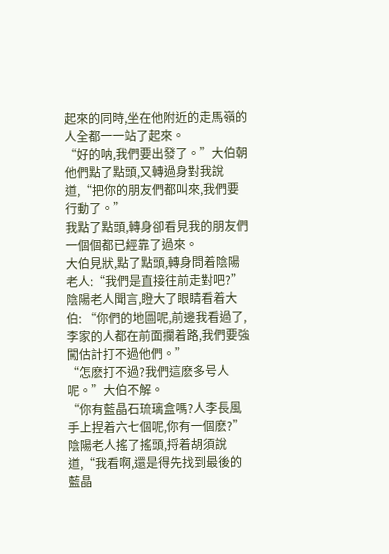起來的同時,坐在他附近的走馬嶺的人全都一一站了起來。
“好的呐,我們要出發了。”大伯朝他們點了點頭,又轉過身對我說道,“把你的朋友們都叫來,我們要行動了。”
我點了點頭,轉身卻看見我的朋友們一個個都已經靠了過來。
大伯見狀,點了點頭,轉身問着陰陽老人:“我們是直接往前走對吧?”
陰陽老人聞言,瞪大了眼睛看着大伯: “你們的地圖呢,前邊我看過了,李家的人都在前面攔着路,我們要強闖估計打不過他們。”
“怎麽打不過?我們這麽多号人呢。”大伯不解。
“你有藍晶石琉璃盒嗎?人李長風手上捏着六七個呢,你有一個麽?”陰陽老人搖了搖頭,捋着胡須說道,“我看啊,還是得先找到最後的藍晶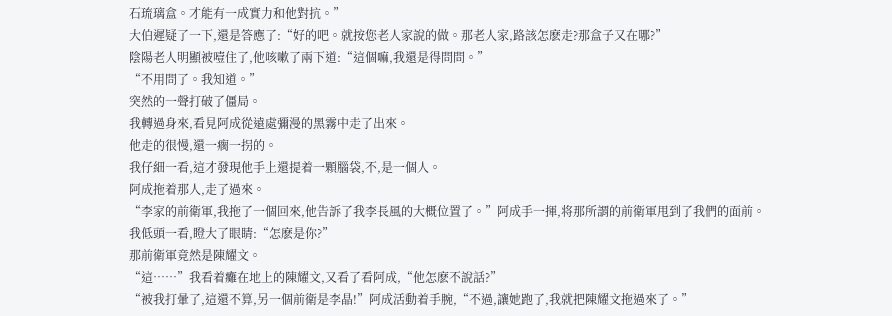石琉璃盒。才能有一成實力和他對抗。”
大伯遲疑了一下,還是答應了:“好的吧。就按您老人家說的做。那老人家,路該怎麽走?那盒子又在哪?”
陰陽老人明顯被噎住了,他咳嗽了兩下道:“這個嘛,我還是得問問。”
“不用問了。我知道。”
突然的一聲打破了僵局。
我轉過身來,看見阿成從遠處彌漫的黑霧中走了出來。
他走的很慢,還一瘸一拐的。
我仔細一看,這才發現他手上還提着一顆腦袋,不,是一個人。
阿成拖着那人,走了過來。
“李家的前衛軍,我拖了一個回來,他告訴了我李長風的大概位置了。”阿成手一揮,将那所謂的前衛軍甩到了我們的面前。
我低頭一看,瞪大了眼睛:“怎麽是你?”
那前衛軍竟然是陳耀文。
“這……”我看着癱在地上的陳耀文,又看了看阿成,“他怎麽不說話?”
“被我打暈了,這還不算,另一個前衛是李晶!”阿成活動着手腕,“不過,讓她跑了,我就把陳耀文拖過來了。”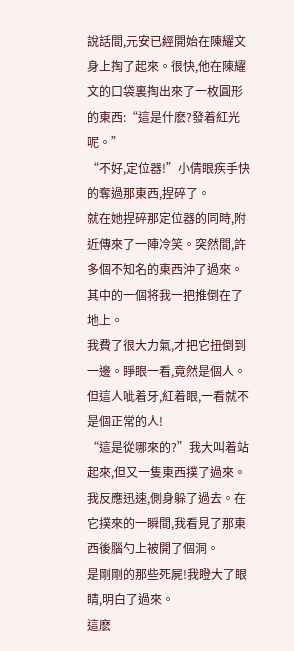說話間,元安已經開始在陳耀文身上掏了起來。很快,他在陳耀文的口袋裏掏出來了一枚圓形的東西:“這是什麽?發着紅光呢。”
“不好,定位器!”小倩眼疾手快的奪過那東西,捏碎了。
就在她捏碎那定位器的同時,附近傳來了一陣冷笑。突然間,許多個不知名的東西沖了過來。
其中的一個将我一把推倒在了地上。
我費了很大力氣,才把它扭倒到一邊。睜眼一看,竟然是個人。
但這人呲着牙,紅着眼,一看就不是個正常的人!
“這是從哪來的?”我大叫着站起來,但又一隻東西撲了過來。
我反應迅速,側身躲了過去。在它撲來的一瞬間,我看見了那東西後腦勺上被開了個洞。
是剛剛的那些死屍!我瞪大了眼睛,明白了過來。
這麽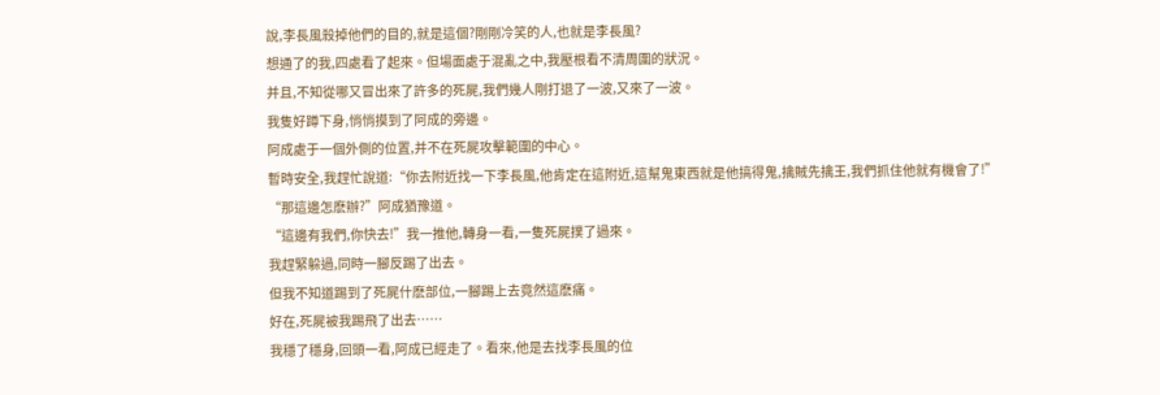說,李長風殺掉他們的目的,就是這個?剛剛冷笑的人,也就是李長風?
想通了的我,四處看了起來。但場面處于混亂之中,我壓根看不清周圍的狀況。
并且,不知從哪又冒出來了許多的死屍,我們幾人剛打退了一波,又來了一波。
我隻好蹲下身,悄悄摸到了阿成的旁邊。
阿成處于一個外側的位置,并不在死屍攻擊範圍的中心。
暫時安全,我趕忙說道:“你去附近找一下李長風,他肯定在這附近,這幫鬼東西就是他搞得鬼,擒賊先擒王,我們抓住他就有機會了!”
“那這邊怎麽辦?”阿成猶豫道。
“這邊有我們,你快去!”我一推他,轉身一看,一隻死屍撲了過來。
我趕緊躲過,同時一腳反踢了出去。
但我不知道踢到了死屍什麽部位,一腳踢上去竟然這麽痛。
好在,死屍被我踢飛了出去……
我穩了穩身,回頭一看,阿成已經走了。看來,他是去找李長風的位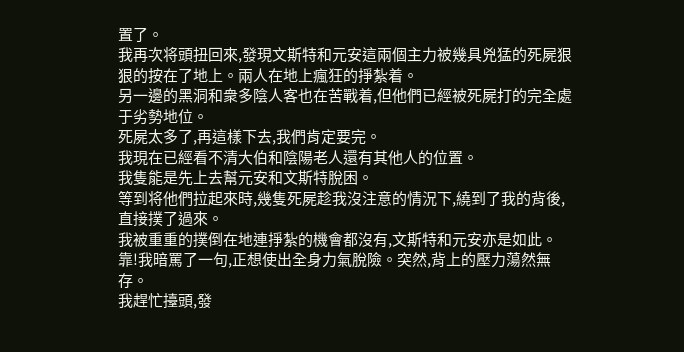置了。
我再次将頭扭回來,發現文斯特和元安這兩個主力被幾具兇猛的死屍狠狠的按在了地上。兩人在地上瘋狂的掙紮着。
另一邊的黑洞和衆多陰人客也在苦戰着,但他們已經被死屍打的完全處于劣勢地位。
死屍太多了,再這樣下去,我們肯定要完。
我現在已經看不清大伯和陰陽老人還有其他人的位置。
我隻能是先上去幫元安和文斯特脫困。
等到将他們拉起來時,幾隻死屍趁我沒注意的情況下,繞到了我的背後,直接撲了過來。
我被重重的撲倒在地連掙紮的機會都沒有,文斯特和元安亦是如此。
靠!我暗罵了一句,正想使出全身力氣脫險。突然,背上的壓力蕩然無存。
我趕忙擡頭,發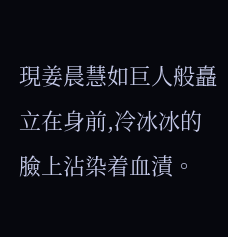現姜晨慧如巨人般矗立在身前,冷冰冰的臉上沾染着血漬。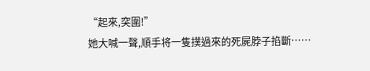“起來,突圍!”
她大喊一聲,順手将一隻撲過來的死屍脖子掐斷……